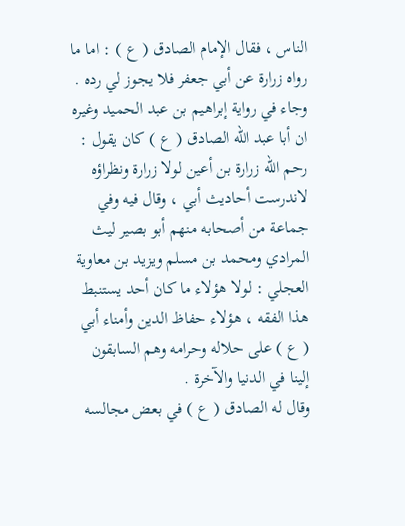الناس ، فقال الإمام الصادق ( ع ) : اما ما رواه زرارة عن أبي جعفر فلا يجوز لي رده .
وجاء في رواية إبراهيم بن عبد الحميد وغيره ان أبا عبد اللّه الصادق ( ع ) كان يقول : رحم اللّه زرارة بن أعين لولا زرارة ونظراؤه لاندرست أحاديث أبي ، وقال فيه وفي جماعة من أصحابه منهم أبو بصير ليث المرادي ومحمد بن مسلم ويزيد بن معاوية العجلي : لولا هؤلاء ما كان أحد يستنبط هذا الفقه ، هؤلاء حفاظ الدين وأمناء أبي ( ع ) على حلاله وحرامه وهم السابقون إلينا في الدنيا والآخرة .
وقال له الصادق ( ع ) في بعض مجالسه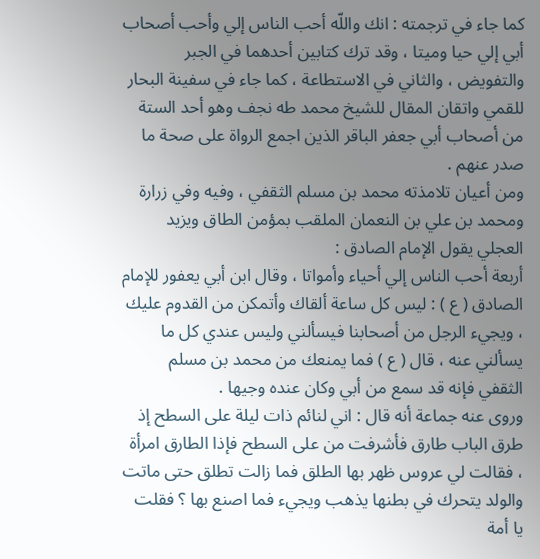كما جاء في ترجمته : انك واللّه أحب الناس إلي وأحب أصحاب أبي إلي حيا وميتا ، وقد ترك كتابين أحدهما في الجبر والتفويض ، والثاني في الاستطاعة ، كما جاء في سفينة البحار للقمي واتقان المقال للشيخ محمد طه نجف وهو أحد الستة من أصحاب أبي جعفر الباقر الذين اجمع الرواة على صحة ما صدر عنهم .
ومن أعيان تلامذته محمد بن مسلم الثقفي ، وفيه وفي زرارة ومحمد بن علي بن النعمان الملقب بمؤمن الطاق ويزيد العجلي يقول الإمام الصادق :
أربعة أحب الناس إلي أحياء وأمواتا ، وقال ابن أبي يعفور للإمام الصادق ( ع ) : ليس كل ساعة ألقاك وأتمكن من القدوم عليك ، ويجيء الرجل من أصحابنا فيسألني وليس عندي كل ما يسألني عنه ، قال ( ع ) فما يمنعك من محمد بن مسلم الثقفي فإنه قد سمع من أبي وكان عنده وجيها .
وروى عنه جماعة أنه قال : اني لنائم ذات ليلة على السطح إذ طرق الباب طارق فأشرفت من على السطح فإذا الطارق امرأة ، فقالت لي عروس ظهر بها الطلق فما زالت تطلق حتى ماتت والولد يتحرك في بطنها يذهب ويجيء فما اصنع بها ؟ فقلت يا أمة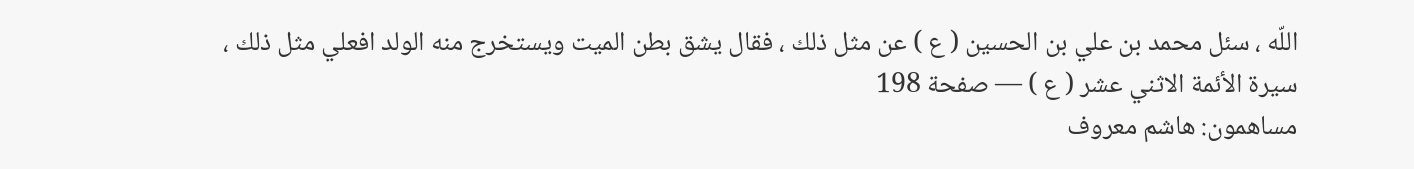اللّه ، سئل محمد بن علي بن الحسين ( ع ) عن مثل ذلك ، فقال يشق بطن الميت ويستخرج منه الولد افعلي مثل ذلك ،
سيرة الأئمة الاثني عشر ( ع ) — صفحة 198
مساهمون: هاشم معروف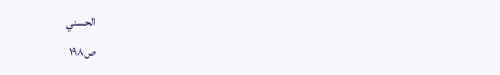الحسني
ص١٩٨